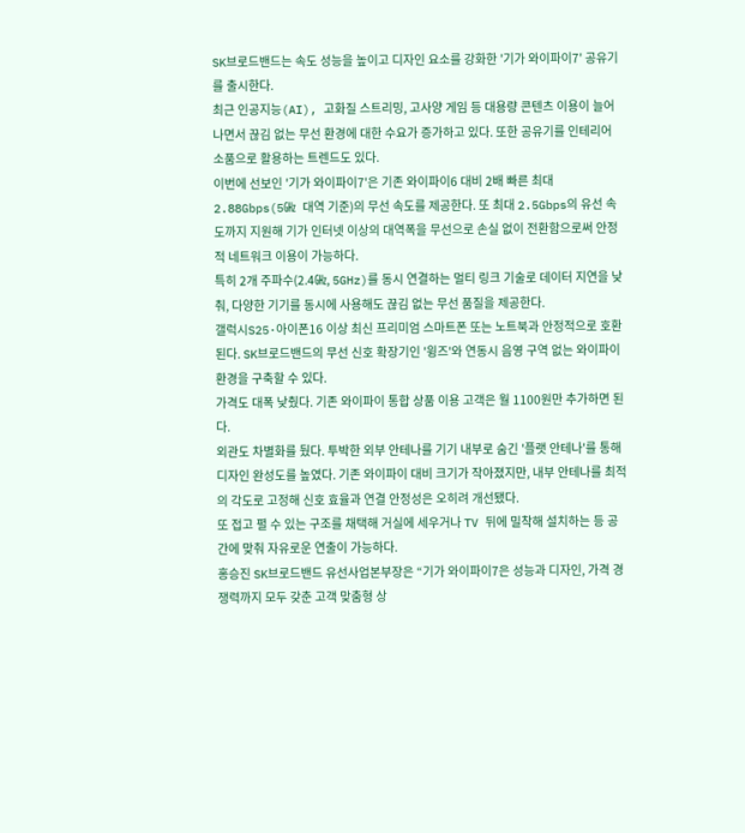SK브로드밴드는 속도 성능을 높이고 디자인 요소를 강화한 '기가 와이파이7' 공유기를 출시한다.
최근 인공지능(AI), 고화질 스트리밍, 고사양 게임 등 대용량 콘텐츠 이용이 늘어나면서 끊김 없는 무선 환경에 대한 수요가 증가하고 있다. 또한 공유기를 인테리어 소품으로 활용하는 트렌드도 있다.
이번에 선보인 '기가 와이파이7'은 기존 와이파이6 대비 2배 빠른 최대 2.88Gbps(5㎓ 대역 기준)의 무선 속도를 제공한다. 또 최대 2.5Gbps의 유선 속도까지 지원해 기가 인터넷 이상의 대역폭을 무선으로 손실 없이 전환함으로써 안정적 네트워크 이용이 가능하다.
특히 2개 주파수(2.4㎓, 5GHz)를 동시 연결하는 멀티 링크 기술로 데이터 지연을 낮춰, 다양한 기기를 동시에 사용해도 끊김 없는 무선 품질을 제공한다.
갤럭시S25·아이폰16 이상 최신 프리미엄 스마트폰 또는 노트북과 안정적으로 호환된다. SK브로드밴드의 무선 신호 확장기인 '윙즈'와 연동시 음영 구역 없는 와이파이 환경을 구축할 수 있다.
가격도 대폭 낮췄다. 기존 와이파이 통합 상품 이용 고객은 월 1100원만 추가하면 된다.
외관도 차별화를 뒀다. 투박한 외부 안테나를 기기 내부로 숨긴 '플랫 안테나'를 통해 디자인 완성도를 높였다. 기존 와이파이 대비 크기가 작아졌지만, 내부 안테나를 최적의 각도로 고정해 신호 효율과 연결 안정성은 오히려 개선됐다.
또 접고 펼 수 있는 구조를 채택해 거실에 세우거나 TV 뒤에 밀착해 설치하는 등 공간에 맞춰 자유로운 연출이 가능하다.
홍승진 SK브로드밴드 유선사업본부장은 “기가 와이파이7은 성능과 디자인, 가격 경쟁력까지 모두 갖춘 고객 맞춤형 상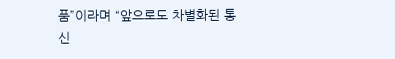품”이라며 “앞으로도 차별화된 통신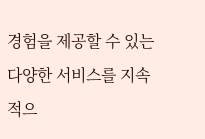경험을 제공할 수 있는 다양한 서비스를 지속적으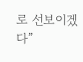로 선보이겠다”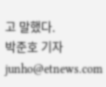고 말했다.
박준호 기자 junho@etnews.com